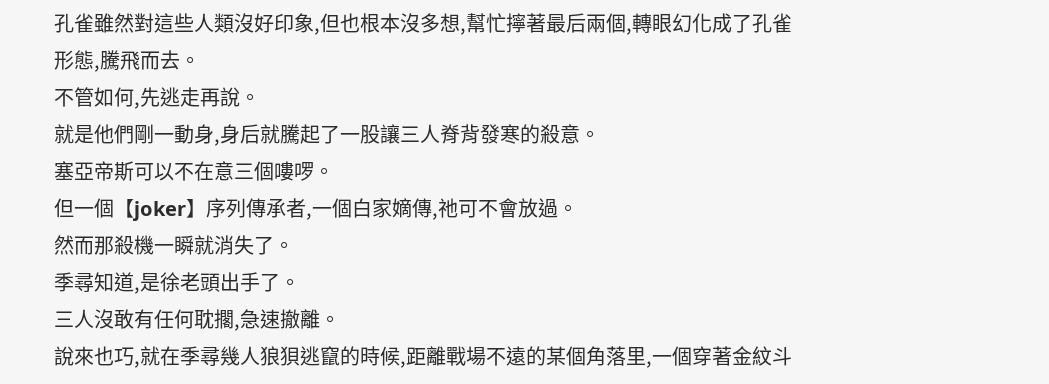孔雀雖然對這些人類沒好印象,但也根本沒多想,幫忙擰著最后兩個,轉眼幻化成了孔雀形態,騰飛而去。
不管如何,先逃走再說。
就是他們剛一動身,身后就騰起了一股讓三人脊背發寒的殺意。
塞亞帝斯可以不在意三個嘍啰。
但一個【joker】序列傳承者,一個白家嫡傳,祂可不會放過。
然而那殺機一瞬就消失了。
季尋知道,是徐老頭出手了。
三人沒敢有任何耽擱,急速撤離。
說來也巧,就在季尋幾人狼狽逃竄的時候,距離戰場不遠的某個角落里,一個穿著金紋斗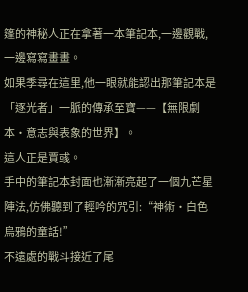篷的神秘人正在拿著一本筆記本,一邊觀戰,一邊寫寫畫畫。
如果季尋在這里,他一眼就能認出那筆記本是「逐光者」一脈的傳承至寶——【無限劇本·意志與表象的世界】。
這人正是賈彧。
手中的筆記本封面也漸漸亮起了一個九芒星陣法,仿佛聽到了輕吟的咒引:“神術·白色烏鴉的童話!”
不遠處的戰斗接近了尾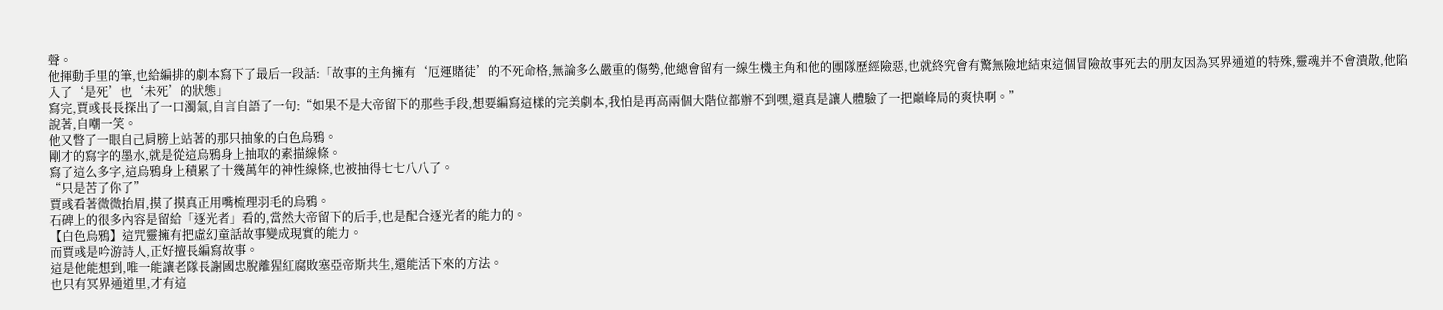聲。
他揮動手里的筆,也給編排的劇本寫下了最后一段話:「故事的主角擁有‘厄運賭徒’的不死命格,無論多么嚴重的傷勢,他總會留有一線生機主角和他的團隊歷經險惡,也就終究會有驚無險地結束這個冒險故事死去的朋友因為冥界通道的特殊,靈魂并不會潰散,他陷入了‘是死’也‘未死’的狀態」
寫完,賈彧長長探出了一口濁氣,自言自語了一句:“如果不是大帝留下的那些手段,想要編寫這樣的完美劇本,我怕是再高兩個大階位都辦不到嘿,還真是讓人體驗了一把巔峰局的爽快啊。”
說著,自嘲一笑。
他又瞥了一眼自己肩膀上站著的那只抽象的白色烏鴉。
剛才的寫字的墨水,就是從這烏鴉身上抽取的素描線條。
寫了這么多字,這烏鴉身上積累了十幾萬年的神性線條,也被抽得七七八八了。
“只是苦了你了”
賈彧看著微微抬眉,摸了摸真正用嘴梳理羽毛的烏鴉。
石碑上的很多內容是留給「逐光者」看的,當然大帝留下的后手,也是配合逐光者的能力的。
【白色烏鴉】這咒靈擁有把虛幻童話故事變成現實的能力。
而賈彧是吟游詩人,正好擅長編寫故事。
這是他能想到,唯一能讓老隊長謝國忠脫離猩紅腐敗塞亞帝斯共生,還能活下來的方法。
也只有冥界通道里,才有這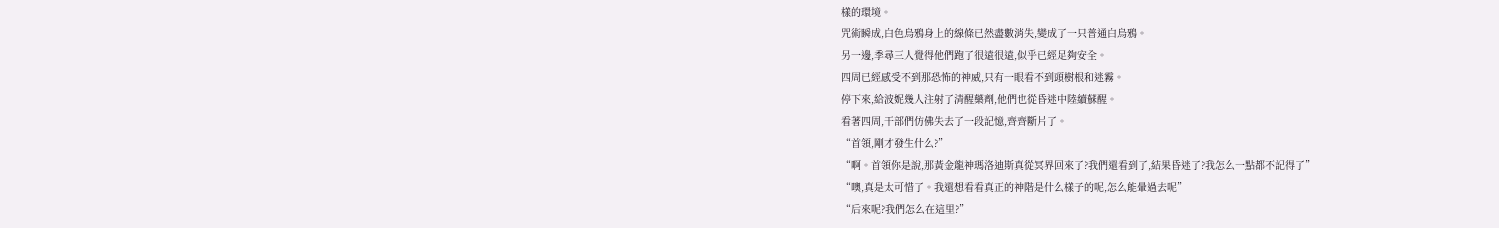樣的環境。
咒術瞬成,白色烏鴉身上的線條已然盡數消失,變成了一只普通白烏鴉。
另一邊,季尋三人覺得他們跑了很遠很遠,似乎已經足夠安全。
四周已經感受不到那恐怖的神威,只有一眼看不到頭樹根和迷霧。
停下來,給波妮幾人注射了清醒藥劑,他們也從昏迷中陸續蘇醒。
看著四周,干部們仿佛失去了一段記憶,齊齊斷片了。
“首領,剛才發生什么?”
“啊。首領你是說,那黃金龍神瑪洛迪斯真從冥界回來了?我們還看到了,結果昏迷了?我怎么一點都不記得了”
“噢,真是太可惜了。我還想看看真正的神階是什么樣子的呢,怎么能暈過去呢”
“后來呢?我們怎么在這里?”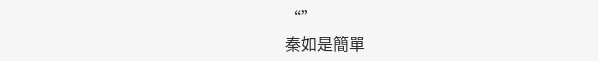“”
秦如是簡單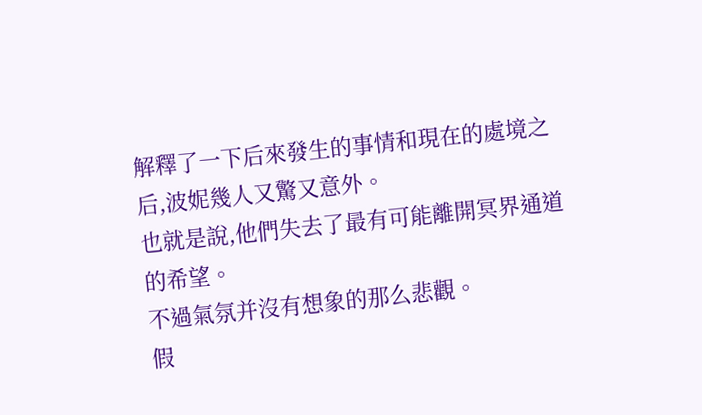解釋了一下后來發生的事情和現在的處境之后,波妮幾人又驚又意外。
也就是說,他們失去了最有可能離開冥界通道的希望。
不過氣氛并沒有想象的那么悲觀。
假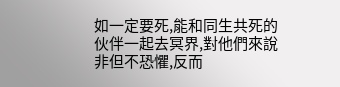如一定要死,能和同生共死的伙伴一起去冥界,對他們來說非但不恐懼,反而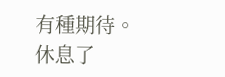有種期待。
休息了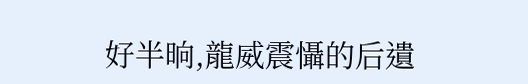好半晌,龍威震懾的后遺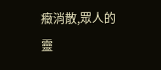癥消散,眾人的靈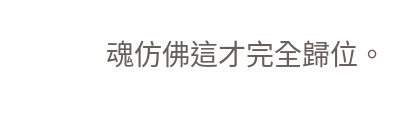魂仿佛這才完全歸位。